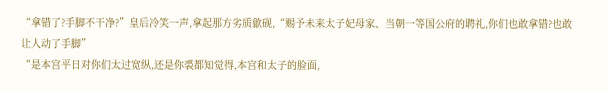“拿错了?手脚不干净?”皇后冷笑一声,拿起那方劣质歙砚,“赐予未来太子妃母家、当朝一等国公府的聘礼,你们也敢拿错?也敢让人动了手脚”
“是本宫平日对你们太过宽纵,还是你裘都知觉得,本宫和太子的脸面,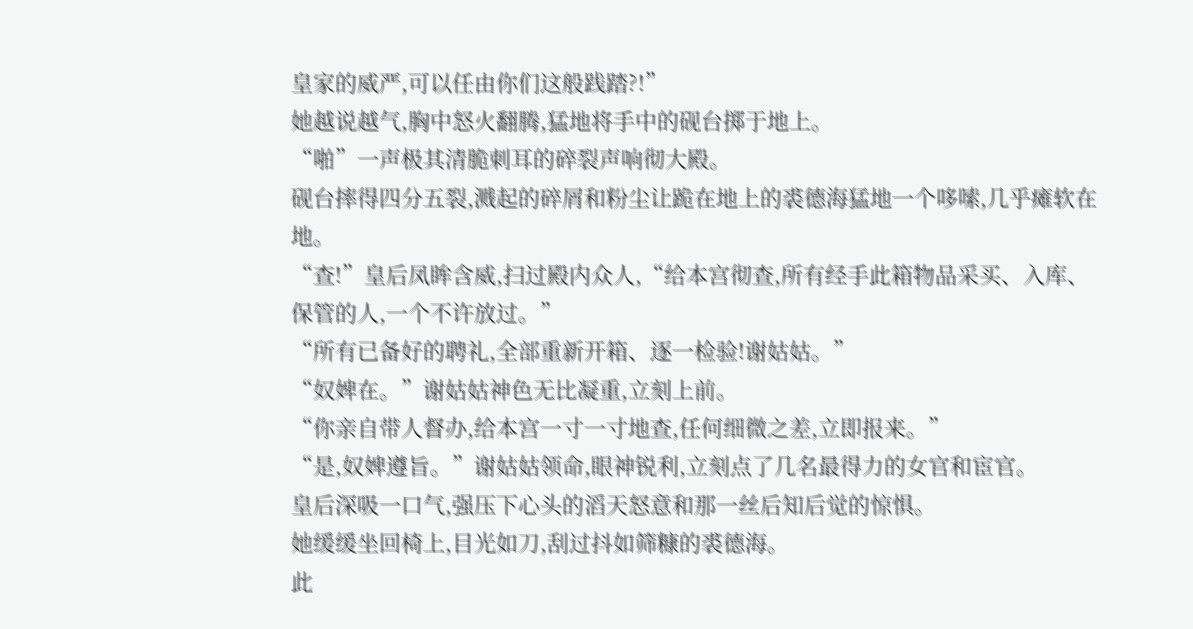皇家的威严,可以任由你们这般践踏?!”
她越说越气,胸中怒火翻腾,猛地将手中的砚台掷于地上。
“啪”一声极其清脆刺耳的碎裂声响彻大殿。
砚台摔得四分五裂,溅起的碎屑和粉尘让跪在地上的裘德海猛地一个哆嗦,几乎瘫软在地。
“查!”皇后凤眸含威,扫过殿内众人,“给本宫彻查,所有经手此箱物品采买、入库、保管的人,一个不许放过。”
“所有已备好的聘礼,全部重新开箱、逐一检验!谢姑姑。”
“奴婢在。”谢姑姑神色无比凝重,立刻上前。
“你亲自带人督办,给本宫一寸一寸地查,任何细微之差,立即报来。”
“是,奴婢遵旨。”谢姑姑领命,眼神锐利,立刻点了几名最得力的女官和宦官。
皇后深吸一口气,强压下心头的滔天怒意和那一丝后知后觉的惊惧。
她缓缓坐回椅上,目光如刀,刮过抖如筛糠的裘德海。
此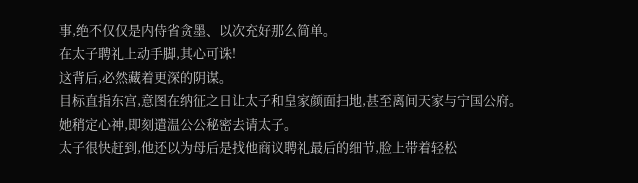事,绝不仅仅是内侍省贪墨、以次充好那么简单。
在太子聘礼上动手脚,其心可诛!
这背后,必然藏着更深的阴谋。
目标直指东宫,意图在纳征之日让太子和皇家颜面扫地,甚至离间天家与宁国公府。
她稍定心神,即刻遣温公公秘密去请太子。
太子很快赶到,他还以为母后是找他商议聘礼最后的细节,脸上带着轻松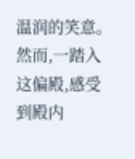温润的笑意。
然而,一踏入这偏殿,感受到殿内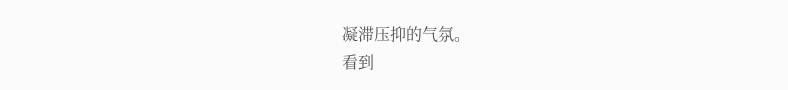凝滞压抑的气氛。
看到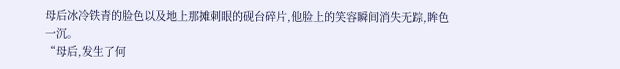母后冰冷铁青的脸色以及地上那摊刺眼的砚台碎片,他脸上的笑容瞬间消失无踪,眸色一沉。
“母后,发生了何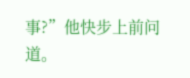事?”他快步上前问道。